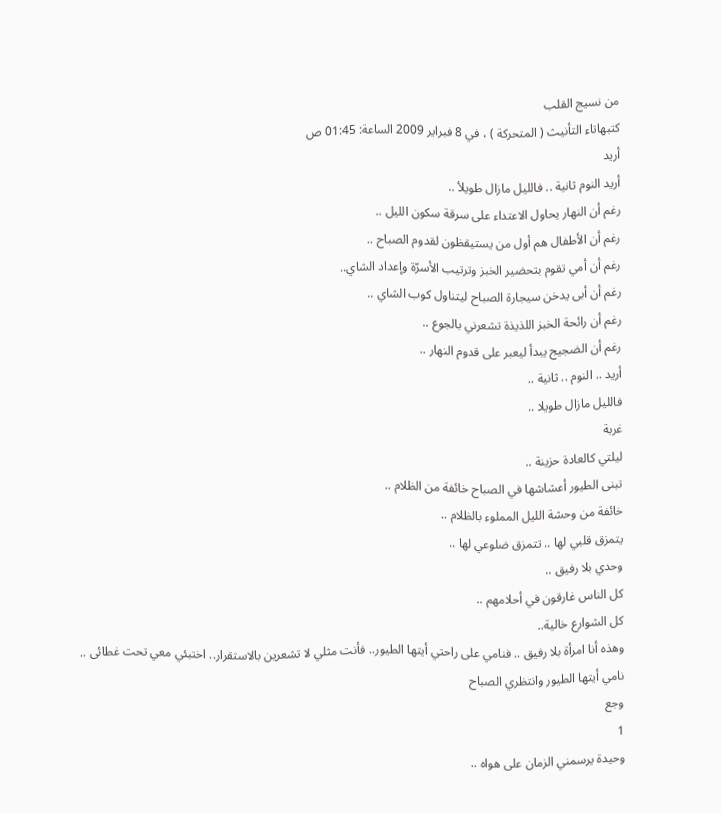من نسيج القلب
كتبهاتاء التأنيث ( المتحركة ) ، في 8 فبراير 2009 الساعة: 01:45 ص
أريد
أريد النوم ثانية .. فالليل مازال طويلأ ..
رغم أن النهار يحاول الاعتداء على سرقة سكون الليل ..
رغم أن الأطفال هم أول من يستيقظون لقدوم الصباح ..
رغم أن أمي تقوم بتحضير الخبز وترتيب الأسرّة وإعداد الشاي..
رغم أن أبى يدخن سيجارة الصباح ليتناول كوب الشاي ..
رغم أن رائحة الخبز اللذيذة تشعرني بالجوع ..
رغم أن الضجيج يبدأ ليعبر على قدوم النهار ..
أريد .. النوم .. ثانية ..
فالليل مازال طويلا ..
غربة
ليلتي كالعادة حزينة ..
تبنى الطيور أعشاشها في الصباح خائفة من الظلام ..
خائفة من وحشة الليل المملوء بالظلام ..
يتمزق قلبي لها .. تتمزق ضلوعي لها ..
وحدي بلا رفيق ..
كل الناس غارقون في أحلامهم ..
كل الشوارع خالية..
وهذه أنا امرأة بلا رفيق .. فنامي على راحتي أيتها الطيور.. فأنت مثلي لا تشعرين بالاستقرار.. اختبئي معي تحت غطائى ..
نامي أيتها الطيور وانتظري الصباح
وجع
1
وحيدة يرسمني الزمان على هواه ..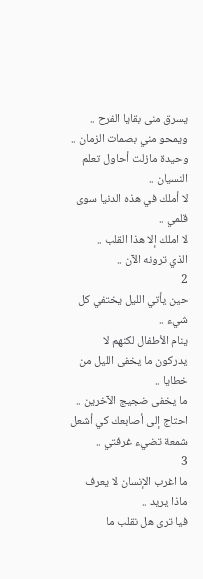يسرق منى بقايا الفرح ..
ويمحو مني بصمات الزمان ..
وحيدة مازلت أحاول تعلم النسيان ..
لا أملك في هذه الدنيا سوى قلمي ..
لا املك إلا هذا القلب ..
الذي ترونه الآن ..
2
حين يأتي الليل يختفي كل شيء ..
ينام الأطفال لكنهم لا يدركون ما يخفى الليل من خطايا ..
ما يخفى ضجيج الآخرين ..
احتاج إلى أصابعك كي أشعل شمعة تضيء غرفتي ..
3
ما اغرب الإنسان لا يعرف ماذا يريد ..
فيا ترى هل نقلب ما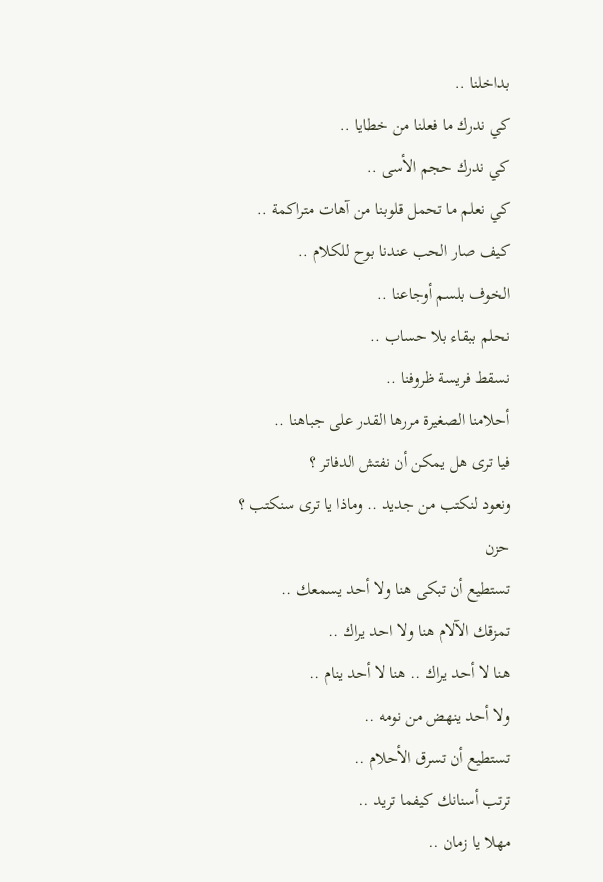بداخلنا ..
كي ندرك ما فعلنا من خطايا ..
كي ندرك حجم الأسى ..
كي نعلم ما تحمل قلوبنا من آهات متراكمة ..
كيف صار الحب عندنا بوح للكلام ..
الخوف بلسم أوجاعنا ..
نحلم ببقاء بلا حساب ..
نسقط فريسة ظروفنا ..
أحلامنا الصغيرة مررها القدر على جباهنا ..
فيا ترى هل يمكن أن نفتش الدفاتر ؟
ونعود لنكتب من جديد .. وماذا يا ترى سنكتب ؟
حزن
تستطيع أن تبكى هنا ولا أحد يسمعك ..
تمزقك الآلام هنا ولا احد يراك ..
هنا لا أحد يراك .. هنا لا أحد ينام ..
ولا أحد ينهض من نومه ..
تستطيع أن تسرق الأحلام ..
ترتب أسنانك كيفما تريد ..
مهلا يا زمان ..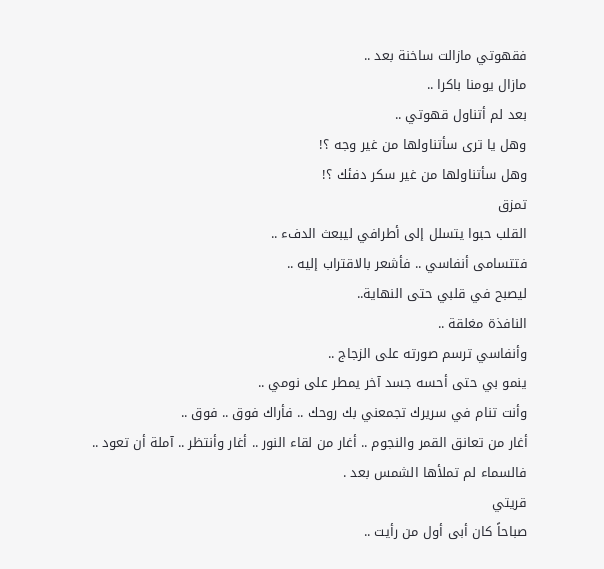فقهوتي مازالت ساخنة بعد ..
مازال يومنا باكرا ..
بعد لم أتناول قهوتي ..
وهل يا ترى سأتناولها من غير وجه ؟!
وهل سأتناولها من غير سكر دفئك ؟!
تمزق
القلب حبوا يتسلل إلى أطرافي ليبعث الدفء ..
فتتسامى أنفاسي .. فأشعر بالاقتراب إليه ..
ليصبح في قلبي حتى النهاية..
النافذة مغلقة ..
وأنفاسي ترسم صورته على الزجاج ..
ينمو بي حتى أحسه جسد آخر يمطر على نومي ..
وأنت تنام في سريرك تجمعني بك روحك .. فأراك فوق .. فوق ..
أغار من تعانق القمر والنجوم .. أغار من لقاء النور .. أغار وأنتظر .. آملة أن تعود ..
فالسماء لم تملأها الشمس بعد .
قريتي
صباحاً كان أبى أول من رأيت ..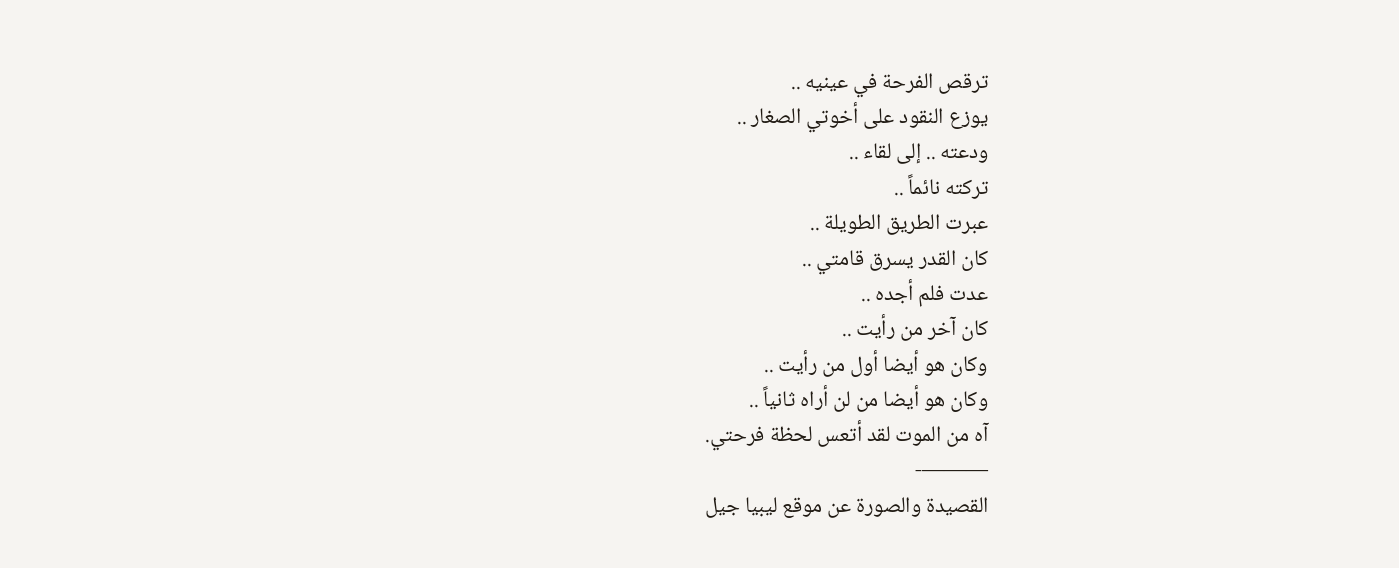ترقص الفرحة في عينيه ..
يوزع النقود على أخوتي الصغار ..
ودعته .. إلى لقاء ..
تركته نائماً ..
عبرت الطريق الطويلة ..
كان القدر يسرق قامتي ..
عدت فلم أجده ..
كان آخر من رأيت ..
وكان هو أيضا أول من رأيت ..
وكان هو أيضا من لن أراه ثانياً ..
آه من الموت لقد أتعس لحظة فرحتي.
———-
القصيدة والصورة عن موقع ليبيا جيل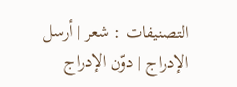التصنيفات : شعر | أرسل الإدراج | دوّن الإدراج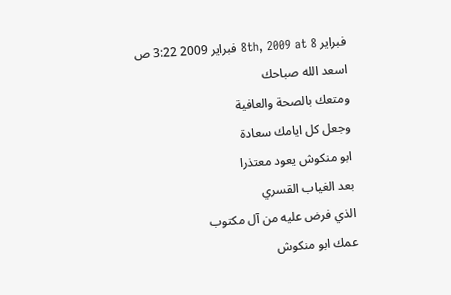فبراير 8th, 2009 at 8 فبراير 2009 3:22 ص
اسعد الله صباحك
ومتعك بالصحة والعافية
وجعل كل ايامك سعادة
ابو منكوش يعود معتذرا
بعد الغياب القسري
الذي فرض عليه من آل مكتوب
عمك ابو منكوش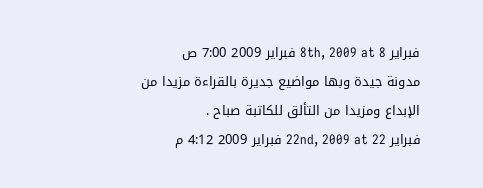فبراير 8th, 2009 at 8 فبراير 2009 7:00 ص
مدونة جيدة وبها مواضيع جديرة بالقراءة مزيدا من الإبداع ومزيدا من التألق للكاتبة صباح .
فبراير 22nd, 2009 at 22 فبراير 2009 4:12 م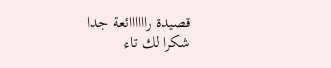قصيدة راااااائعة جدا
شكرا لك تاء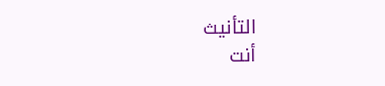التأنيث
أنت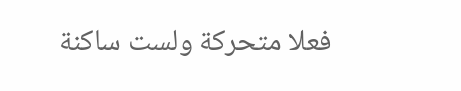فعلا متحركة ولست ساكنة